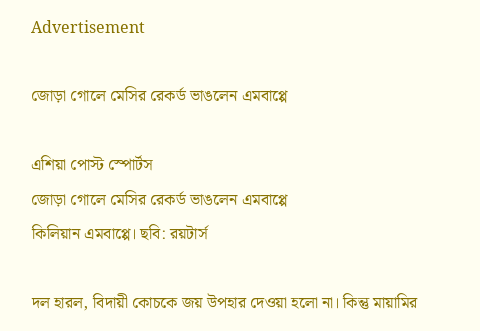Advertisement

জোড়া গোলে মেসির রেকর্ড ভাঙলেন এমবাপ্পে

এশিয়া পোস্ট স্পোর্টস
জোড়া গোলে মেসির রেকর্ড ভাঙলেন এমবাপ্পে
কিলিয়ান এমবাপ্পে। ছবি: রয়টার্স

দল হারল, বিদায়ী কোচকে জয় উপহার দেওয়া হলো না। কিন্তু মায়ামির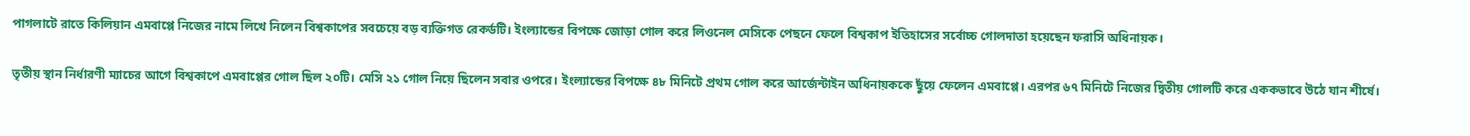পাগলাটে রাতে কিলিয়ান এমবাপ্পে নিজের নামে লিখে নিলেন বিশ্বকাপের সবচেয়ে বড় ব্যক্তিগত রেকর্ডটি। ইংল্যান্ডের বিপক্ষে জোড়া গোল করে লিওনেল মেসিকে পেছনে ফেলে বিশ্বকাপ ইতিহাসের সর্বোচ্চ গোলদাতা হয়েছেন ফরাসি অধিনায়ক।

তৃতীয় স্থান নির্ধারণী ম্যাচের আগে বিশ্বকাপে এমবাপ্পের গোল ছিল ২০টি। মেসি ২১ গোল নিয়ে ছিলেন সবার ওপরে। ইংল্যান্ডের বিপক্ষে ৪৮ মিনিটে প্রথম গোল করে আর্জেন্টাইন অধিনায়ককে ছুঁয়ে ফেলেন এমবাপ্পে। এরপর ৬৭ মিনিটে নিজের দ্বিতীয় গোলটি করে এককভাবে উঠে যান শীর্ষে।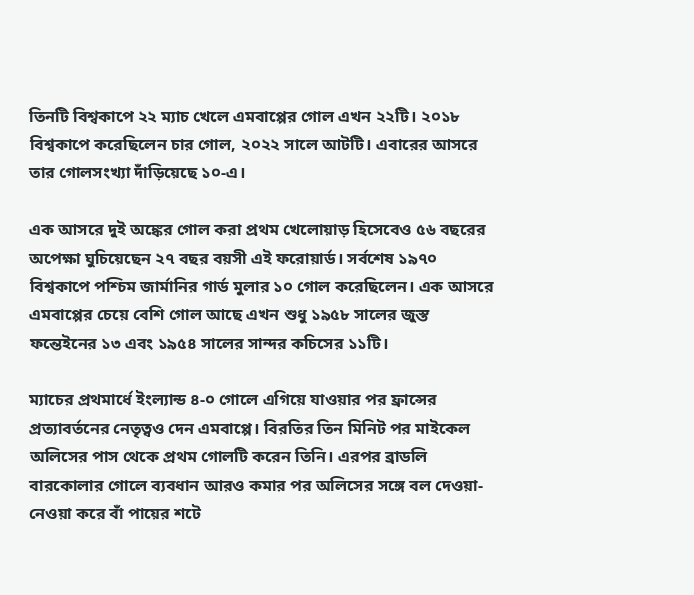তিনটি বিশ্বকাপে ২২ ম্যাচ খেলে এমবাপ্পের গোল এখন ২২টি। ২০১৮ বিশ্বকাপে করেছিলেন চার গোল, ২০২২ সালে আটটি। এবারের আসরে তার গোলসংখ্যা দাঁড়িয়েছে ১০-এ।

এক আসরে দুই অঙ্কের গোল করা প্রথম খেলোয়াড় হিসেবেও ৫৬ বছরের অপেক্ষা ঘুচিয়েছেন ২৭ বছর বয়সী এই ফরোয়ার্ড। সর্বশেষ ১৯৭০ বিশ্বকাপে পশ্চিম জার্মানির গার্ড মুলার ১০ গোল করেছিলেন। এক আসরে এমবাপ্পের চেয়ে বেশি গোল আছে এখন শুধু ১৯৫৮ সালের জুস্ত ফন্তেইনের ১৩ এবং ১৯৫৪ সালের সান্দর কচিসের ১১টি।

ম্যাচের প্রথমার্ধে ইংল্যান্ড ৪-০ গোলে এগিয়ে যাওয়ার পর ফ্রান্সের প্রত্যাবর্তনের নেতৃত্বও দেন এমবাপ্পে। বিরতির তিন মিনিট পর মাইকেল অলিসের পাস থেকে প্রথম গোলটি করেন তিনি। এরপর ব্রাডলি বারকোলার গোলে ব্যবধান আরও কমার পর অলিসের সঙ্গে বল দেওয়া-নেওয়া করে বাঁ পায়ের শটে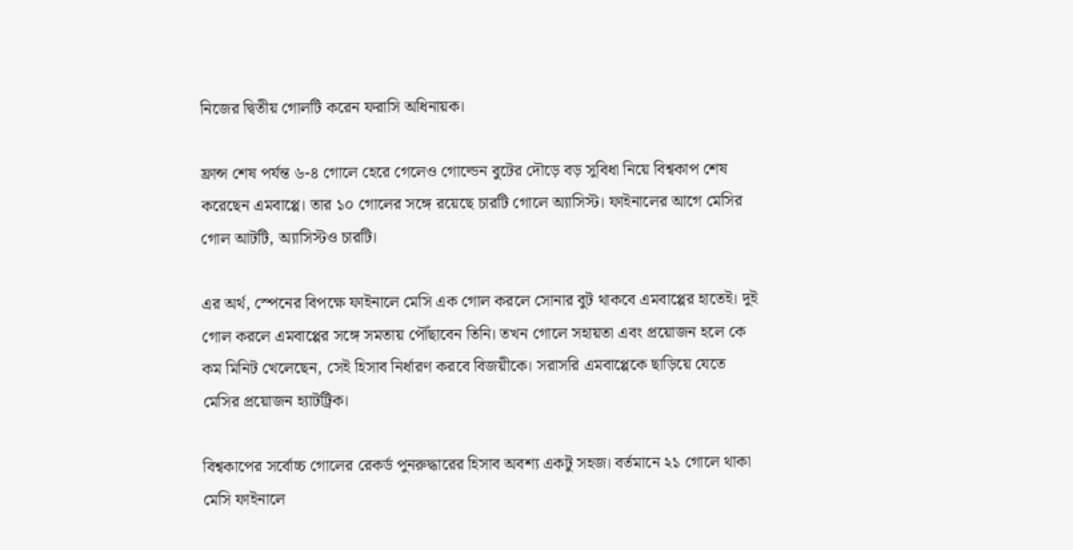নিজের দ্বিতীয় গোলটি করেন ফরাসি অধিনায়ক।

ফ্রান্স শেষ পর্যন্ত ৬-৪ গোলে হেরে গেলেও গোল্ডেন বুটের দৌড়ে বড় সুবিধা নিয়ে বিশ্বকাপ শেষ করেছেন এমবাপ্পে। তার ১০ গোলের সঙ্গে রয়েছে চারটি গোলে অ্যাসিস্ট। ফাইনালের আগে মেসির গোল আটটি, অ্যাসিস্টও চারটি।

এর অর্থ, স্পেনের বিপক্ষে ফাইনালে মেসি এক গোল করলে সোনার বুট থাকবে এমবাপ্পের হাতেই। দুই গোল করলে এমবাপ্পের সঙ্গে সমতায় পৌঁছাবেন তিনি। তখন গোলে সহায়তা এবং প্রয়োজন হলে কে কম মিনিট খেলেছেন, সেই হিসাব নির্ধারণ করবে বিজয়ীকে। সরাসরি এমবাপ্পেকে ছাড়িয়ে যেতে মেসির প্রয়োজন হ্যাটট্রিক।

বিশ্বকাপের সর্বোচ্চ গোলের রেকর্ড পুনরুদ্ধারের হিসাব অবশ্য একটু সহজ। বর্তমানে ২১ গোলে থাকা মেসি ফাইনালে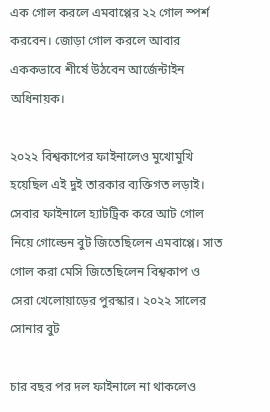এক গোল করলে এমবাপ্পের ২২ গোল স্পর্শ করবেন। জোড়া গোল করলে আবার এককভাবে শীর্ষে উঠবেন আর্জেন্টাইন অধিনায়ক।

২০২২ বিশ্বকাপের ফাইনালেও মুখোমুখি হয়েছিল এই দুই তারকার ব্যক্তিগত লড়াই। সেবার ফাইনালে হ্যাটট্রিক করে আট গোল নিয়ে গোল্ডেন বুট জিতেছিলেন এমবাপ্পে। সাত গোল করা মেসি জিতেছিলেন বিশ্বকাপ ও সেরা খেলোয়াড়ের পুরস্কার। ২০২২ সালের সোনার বুট

চার বছর পর দল ফাইনালে না থাকলেও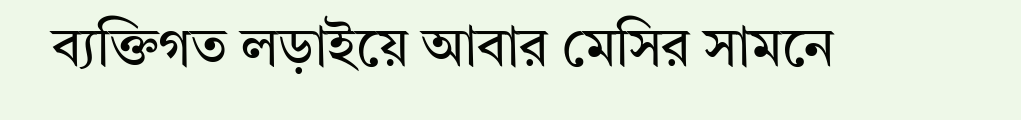ব্যক্তিগত লড়াইয়ে আবার মেসির সামনে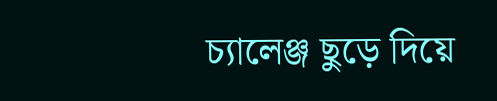চ্যালেঞ্জ ছুড়ে দিয়ে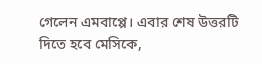গেলেন এমবাপ্পে। এবার শেষ উত্তরটি দিতে হবে মেসিকে,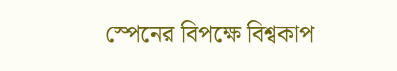স্পেনের বিপক্ষে বিশ্বকাপ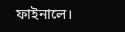ফাইনালে।